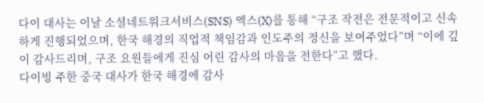다이 대사는 이날 소셜네트워크서비스(SNS) 엑스(X)를 통해 “구조 작전은 전문적이고 신속하게 진행되었으며, 한국 해경의 직업적 책임감과 인도주의 정신을 보여주었다”며 “이에 깊이 감사드리며, 구조 요원들에게 진심 어린 감사의 마음을 전한다”고 했다.
다이빙 주한 중국 대사가 한국 해경에 감사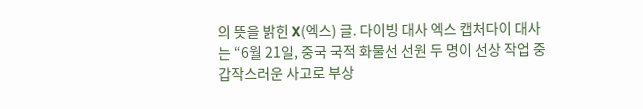의 뜻을 밝힌 X(엑스) 글. 다이빙 대사 엑스 캡처다이 대사는 “6월 21일, 중국 국적 화물선 선원 두 명이 선상 작업 중 갑작스러운 사고로 부상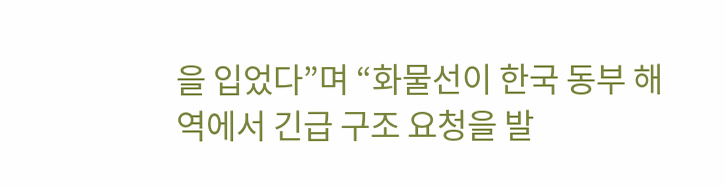을 입었다”며 “화물선이 한국 동부 해역에서 긴급 구조 요청을 발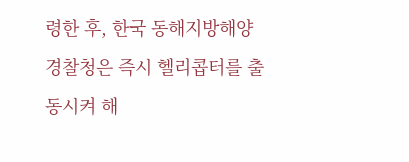령한 후, 한국 동해지방해양경찰청은 즉시 헬리콥터를 출동시켜 해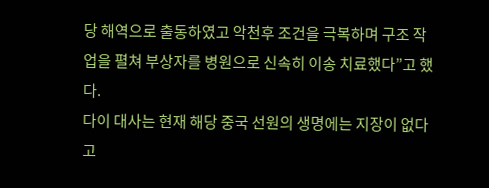당 해역으로 출동하였고 악천후 조건을 극복하며 구조 작업을 펼쳐 부상자를 병원으로 신속히 이송 치료했다”고 했다.
다이 대사는 현재 해당 중국 선원의 생명에는 지장이 없다고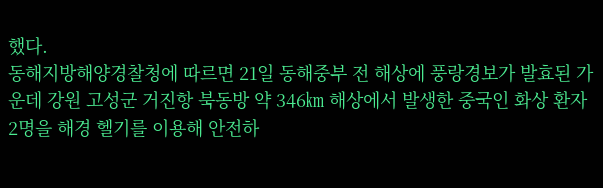했다.
동해지방해양경찰청에 따르면 21일 동해중부 전 해상에 풍랑경보가 발효된 가운데 강원 고성군 거진항 북동방 약 346㎞ 해상에서 발생한 중국인 화상 환자 2명을 해경 헬기를 이용해 안전하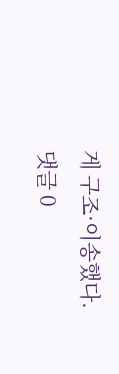게 구조·이송했다.
댓글 0